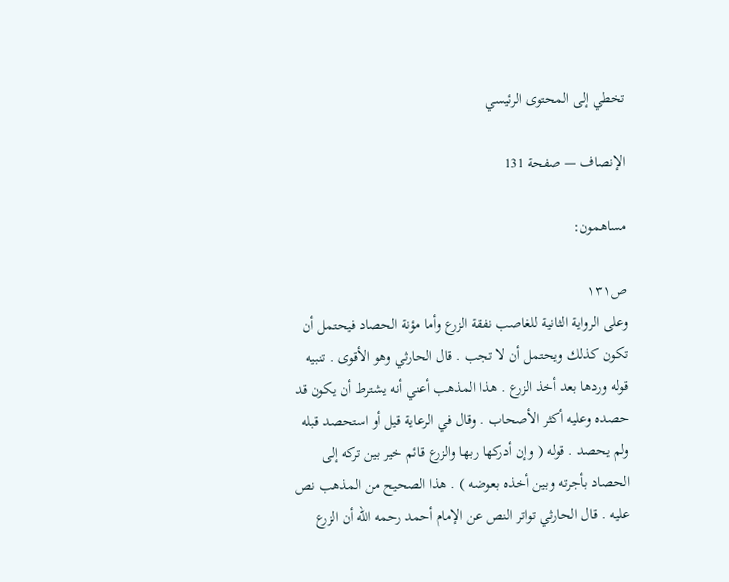تخطي إلى المحتوى الرئيسي

الإنصاف — صفحة 131

مساهمون:

ص١٣١
وعلى الرواية الثانية للغاصب نفقة الزرع وأما مؤنة الحصاد فيحتمل أن تكون كذلك ويحتمل أن لا تجب . قال الحارثي وهو الأقوى . تنبيه قوله وردها بعد أخذ الزرع . هذا المذهب أعني أنه يشترط أن يكون قد حصده وعليه أكثر الأصحاب . وقال في الرعاية قيل أو استحصد قبله ولم يحصد . قوله ( وإن أدركها ربها والزرع قائم خير بين تركه إلى الحصاد بأجرته وبين أخذه بعوضه ) . هذا الصحيح من المذهب نص عليه . قال الحارثي تواتر النص عن الإمام أحمد رحمه الله أن الزرع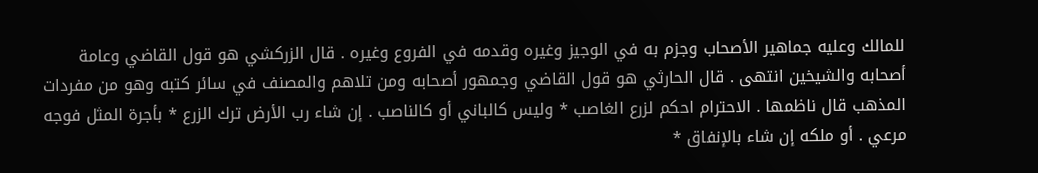للمالك وعليه جماهير الأصحاب وجزم به في الوجيز وغيره وقدمه في الفروع وغيره . قال الزركشي هو قول القاضي وعامة أصحابه والشيخين انتهى . قال الحارثي هو قول القاضي وجمهور أصحابه ومن تلاهم والمصنف في سائر كتبه وهو من مفردات المذهب قال ناظمها . الاحترام احكم لزرع الغاصب * وليس كالباني أو كالناصب . إن شاء رب الأرض ترك الزرع * بأجرة المثل فوجه مرعي . أو ملكه إن شاء بالإنفاق *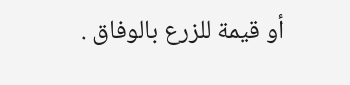أو قيمة للزرع بالوفاق .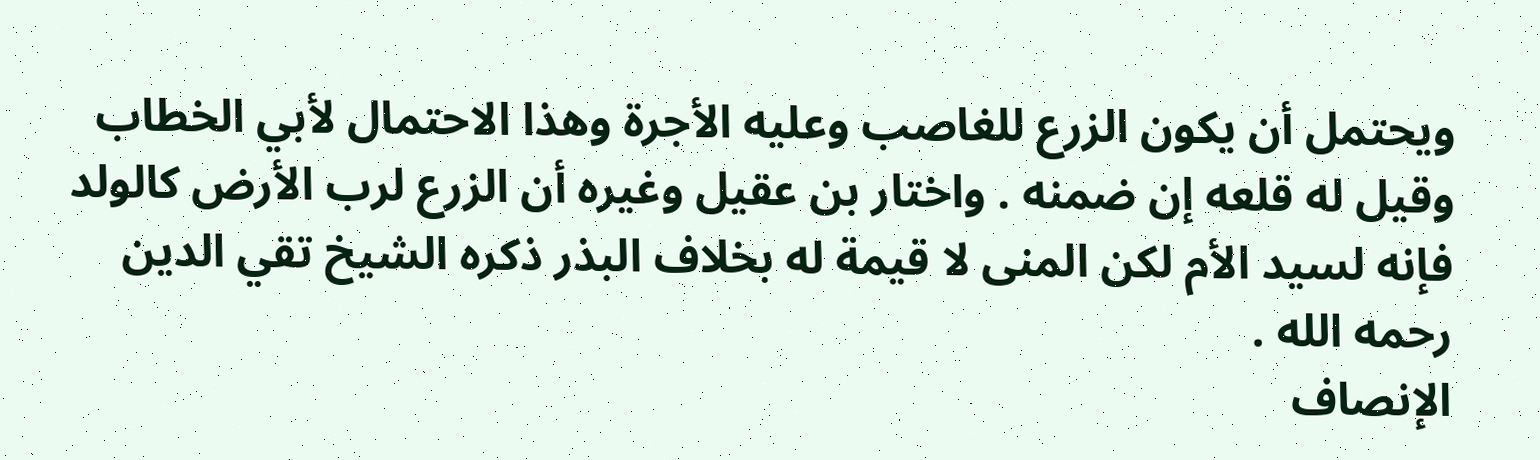ويحتمل أن يكون الزرع للغاصب وعليه الأجرة وهذا الاحتمال لأبي الخطاب وقيل له قلعه إن ضمنه . واختار بن عقيل وغيره أن الزرع لرب الأرض كالولد فإنه لسيد الأم لكن المنى لا قيمة له بخلاف البذر ذكره الشيخ تقي الدين رحمه الله .
الإنصاف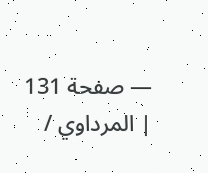— صفحة 131 | المرداوي /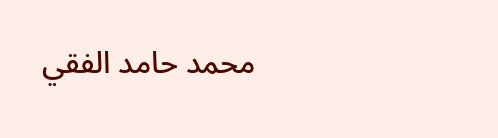محمد حامد الفقي